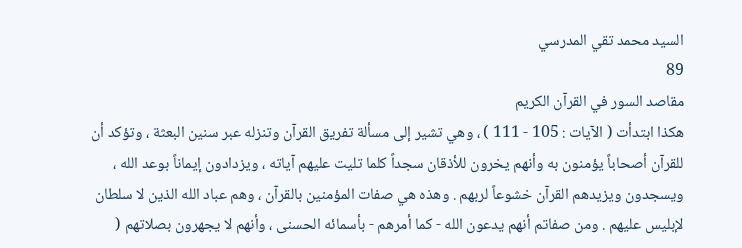السيد محمد تقي المدرسي
89
مقاصد السور في القرآن الكريم
هكذا ابتدأت ( الآيات : 105 - 111 ) ، وهي تشير إلى مسألة تفريق القرآن وتنزله عبر سنين البعثة ، وتؤكد أن للقرآن أصحاباً يؤمنون به وأنهم يخرون للأذقان سجداً كلما تليت عليهم آياته ، ويزدادون إيماناً بوعد الله ، ويسجدون ويزيدهم القرآن خشوعاً لربهم . وهذه هي صفات المؤمنين بالقرآن ، وهم عباد الله الذين لا سلطان لإبليس عليهم . ومن صفاتم أنهم يدعون الله - كما أمرهم - بأسمائه الحسنى ، وأنهم لا يجهرون بصلاتهم (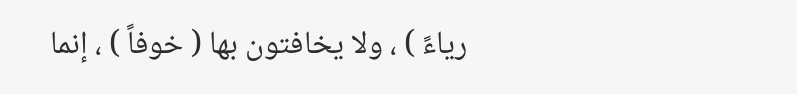رياءً ) ، ولا يخافتون بها ( خوفاً ) ، إنما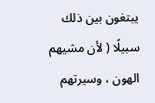يبتغون بين ذلك سبيلًا ( لأن مشيهم الهون ، وسيرتهم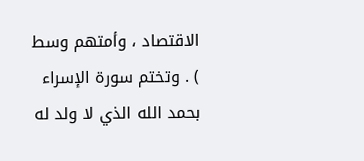الاقتصاد ، وأمتهم وسط ) . وتختم سورة الإسراء بحمد الله الذي لا ولد له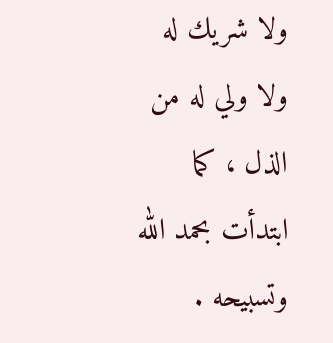ولا شريك له ولا ولي له من الذل ، كما ابتدأت بحمد الله وتسبيحه .